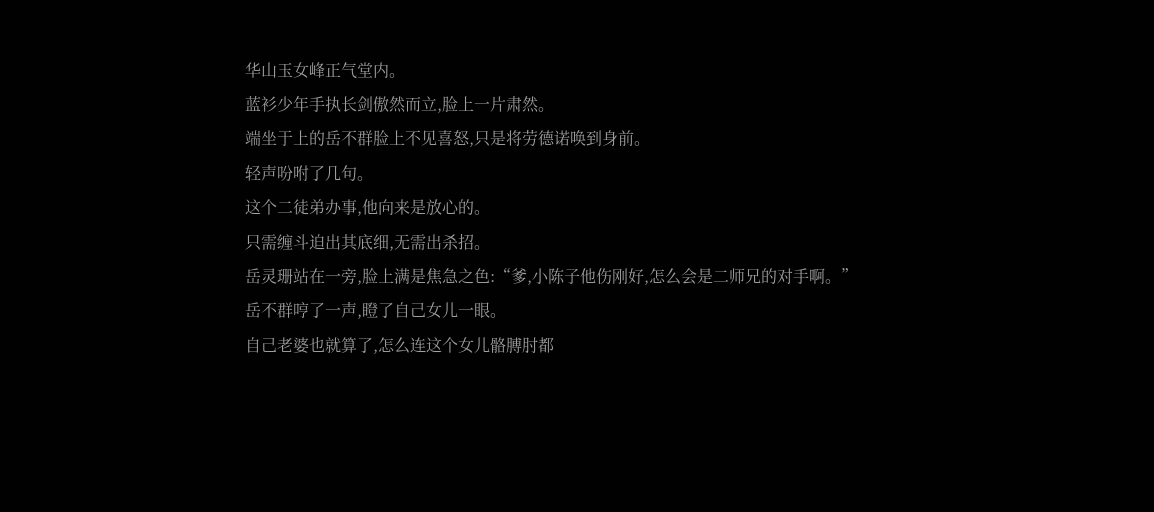华山玉女峰正气堂内。
蓝衫少年手执长剑傲然而立,脸上一片肃然。
端坐于上的岳不群脸上不见喜怒,只是将劳德诺唤到身前。
轻声吩咐了几句。
这个二徒弟办事,他向来是放心的。
只需缠斗迫出其底细,无需出杀招。
岳灵珊站在一旁,脸上满是焦急之色:“爹,小陈子他伤刚好,怎么会是二师兄的对手啊。”
岳不群哼了一声,瞪了自己女儿一眼。
自己老婆也就算了,怎么连这个女儿骼膊肘都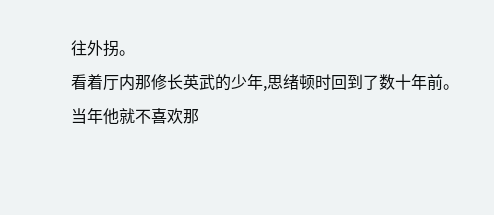往外拐。
看着厅内那修长英武的少年,思绪顿时回到了数十年前。
当年他就不喜欢那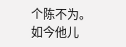个陈不为。
如今他儿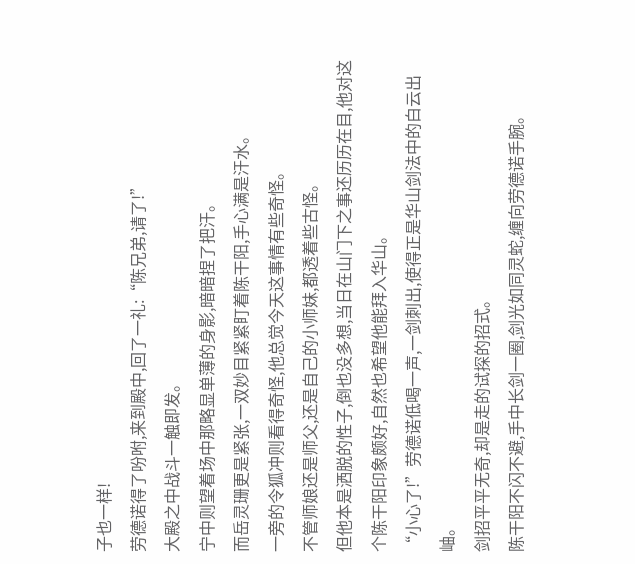子也一样!
劳德诺得了吩咐,来到殿中,回了一礼:“陈兄弟,请了!”
大殿之中战斗一触即发。
宁中则望着场中那略显单薄的身影,暗暗捏了把汗。
而岳灵珊更是紧张,一双妙目紧紧盯着陈干阳,手心满是汗水。
一旁的令狐冲则看得奇怪,他总觉今天这事情有些奇怪。
不管师娘还是师父,还是自己的小师妹,都透着些古怪。
但他本是洒脱的性子,倒也没多想,当日在山门下之事还历历在目,他对这个陈干阳印象颇好,自然也希望他能拜入华山。
“小心了!”劳德诺低喝一声,一剑刺出,使得正是华山剑法中的白云出岫。
剑招平平无奇,却是走的试探的招式。
陈干阳不闪不避,手中长剑一圈,剑光如同灵蛇,缠向劳德诺手腕。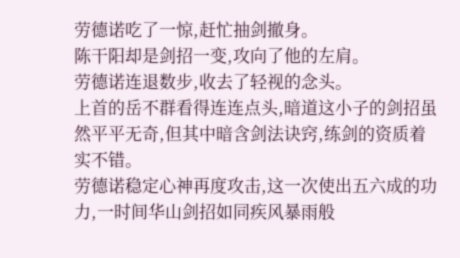劳德诺吃了一惊,赶忙抽剑撤身。
陈干阳却是剑招一变,攻向了他的左肩。
劳德诺连退数步,收去了轻视的念头。
上首的岳不群看得连连点头,暗道这小子的剑招虽然平平无奇,但其中暗含剑法诀窍,练剑的资质着实不错。
劳德诺稳定心神再度攻击,这一次使出五六成的功力,一时间华山剑招如同疾风暴雨般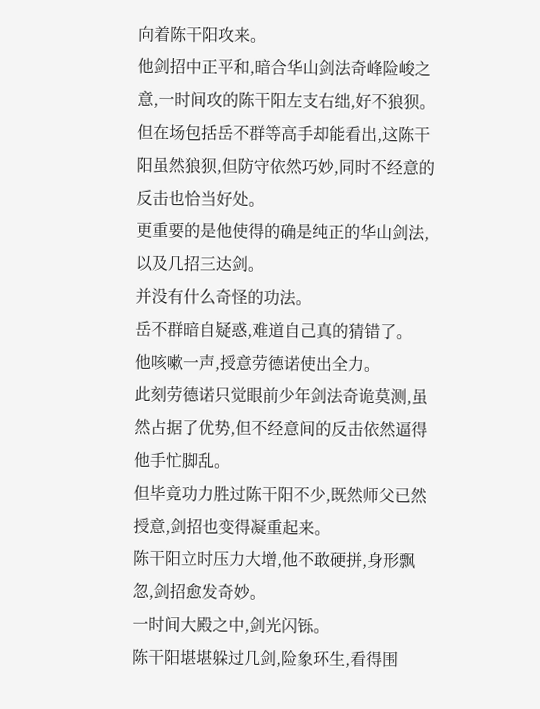向着陈干阳攻来。
他剑招中正平和,暗合华山剑法奇峰险峻之意,一时间攻的陈干阳左支右绌,好不狼狈。
但在场包括岳不群等高手却能看出,这陈干阳虽然狼狈,但防守依然巧妙,同时不经意的反击也恰当好处。
更重要的是他使得的确是纯正的华山剑法,以及几招三达剑。
并没有什么奇怪的功法。
岳不群暗自疑惑,难道自己真的猜错了。
他咳嗽一声,授意劳德诺使出全力。
此刻劳德诺只觉眼前少年剑法奇诡莫测,虽然占据了优势,但不经意间的反击依然逼得他手忙脚乱。
但毕竟功力胜过陈干阳不少,既然师父已然授意,剑招也变得凝重起来。
陈干阳立时压力大增,他不敢硬拼,身形飘忽,剑招愈发奇妙。
一时间大殿之中,剑光闪铄。
陈干阳堪堪躲过几剑,险象环生,看得围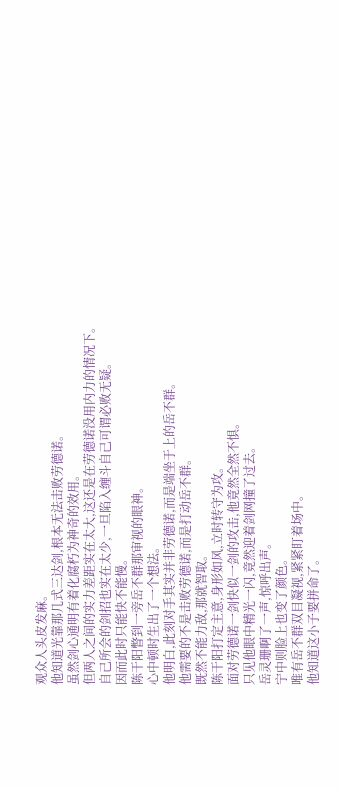观众人头皮发麻。
他知道光靠那几式三达剑,根本无法击败劳德诺。
虽然剑心通明有着化腐朽为神奇的效用。
但两人之间的实力差距实在太大,这还是在劳德诺没用内力的情况下。
自己所会的剑招也实在太少,一旦陷入缠斗自己可谓必败无疑。
因而此时只能快不能慢。
陈干阳瞥到一旁岳不群那审视的眼神。
心中顿时生出了一个想法。
他明白,此刻对手其实并非劳德诺,而是端坐于上的岳不群。
他需要的不是击败劳德诺,而是打动岳不群。
既然不能力敌,那就智取。
陈干阳打定主意,身形如风,立时转守为攻。
面对劳德诺一剑快似一剑的攻击,他竟然全然不惧。
只见他眼中精光一闪,竟然迎着剑网撞了过去。
岳灵珊啊了一声,惊呼出声。
宁中则脸上也变了颜色。
唯有岳不群双目凝视,紧紧盯着场中。
他知道这小子要拼命了。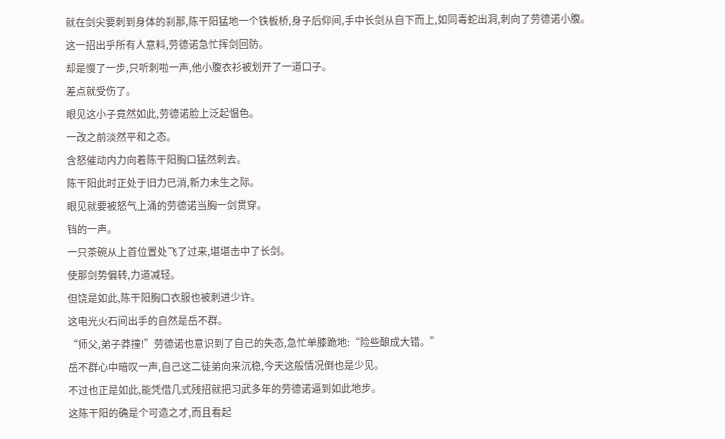就在剑尖要刺到身体的刹那,陈干阳猛地一个铁板桥,身子后仰间,手中长剑从自下而上,如同毒蛇出洞,刺向了劳德诺小腹。
这一招出乎所有人意料,劳德诺急忙挥剑回防。
却是慢了一步,只听刺啦一声,他小腹衣衫被划开了一道口子。
差点就受伤了。
眼见这小子竟然如此,劳德诺脸上泛起愠色。
一改之前淡然平和之态。
含怒催动内力向着陈干阳胸口猛然刺去。
陈干阳此时正处于旧力已消,新力未生之际。
眼见就要被怒气上涌的劳德诺当胸一剑贯穿。
铛的一声。
一只茶碗从上首位置处飞了过来,堪堪击中了长剑。
使那剑势偏转,力道减轻。
但饶是如此,陈干阳胸口衣服也被刺进少许。
这电光火石间出手的自然是岳不群。
“师父,弟子莽撞!”劳德诺也意识到了自己的失态,急忙单膝跪地:“险些酿成大错。”
岳不群心中暗叹一声,自己这二徒弟向来沉稳,今天这般情况倒也是少见。
不过也正是如此,能凭借几式残招就把习武多年的劳德诺逼到如此地步。
这陈干阳的确是个可造之才,而且看起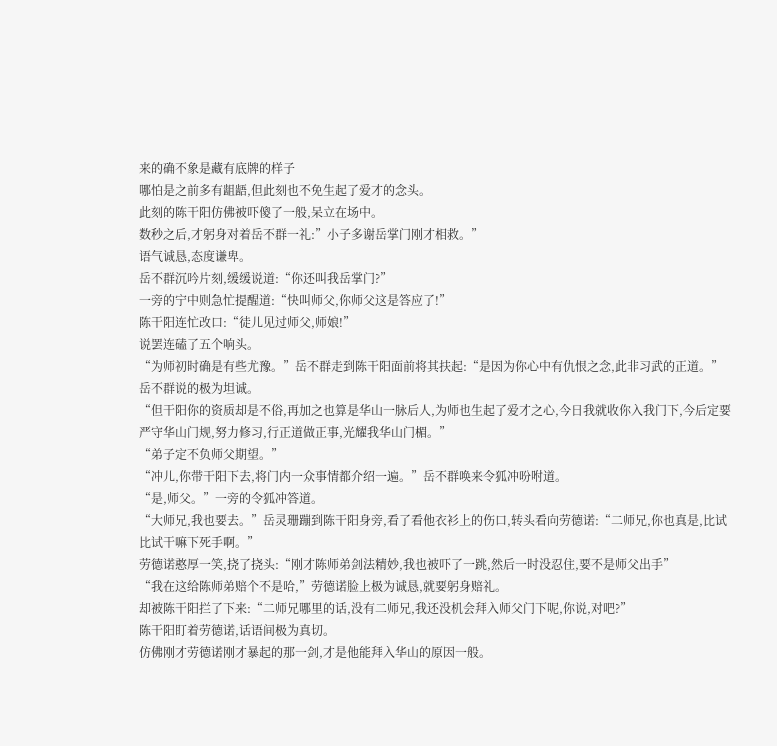来的确不象是藏有底牌的样子
哪怕是之前多有龃龉,但此刻也不免生起了爱才的念头。
此刻的陈干阳仿佛被吓傻了一般,呆立在场中。
数秒之后,才躬身对着岳不群一礼:”小子多谢岳掌门刚才相救。”
语气诚恳,态度谦卑。
岳不群沉吟片刻,缓缓说道:“你还叫我岳掌门?”
一旁的宁中则急忙提醒道:“快叫师父,你师父这是答应了!”
陈干阳连忙改口:“徒儿见过师父,师娘!”
说罢连磕了五个响头。
“为师初时确是有些尤豫。”岳不群走到陈干阳面前将其扶起:“是因为你心中有仇恨之念,此非习武的正道。”
岳不群说的极为坦诚。
“但干阳你的资质却是不俗,再加之也算是华山一脉后人,为师也生起了爱才之心,今日我就收你入我门下,今后定要严守华山门规,努力修习,行正道做正事,光耀我华山门楣。”
“弟子定不负师父期望。”
“冲儿,你带干阳下去,将门内一众事情都介绍一遍。”岳不群唤来令狐冲吩咐道。
“是,师父。”一旁的令狐冲答道。
“大师兄,我也要去。”岳灵珊蹦到陈干阳身旁,看了看他衣衫上的伤口,转头看向劳德诺:“二师兄,你也真是,比试比试干嘛下死手啊。”
劳德诺憨厚一笑,挠了挠头:“刚才陈师弟剑法精妙,我也被吓了一跳,然后一时没忍住,要不是师父出手”
“我在这给陈师弟赔个不是哈,”劳德诺脸上极为诚恳,就要躬身赔礼。
却被陈干阳拦了下来:“二师兄哪里的话,没有二师兄,我还没机会拜入师父门下呢,你说,对吧?”
陈干阳盯着劳德诺,话语间极为真切。
仿佛刚才劳德诺刚才暴起的那一剑,才是他能拜入华山的原因一般。